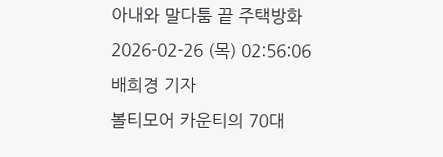아내와 말다툼 끝 주택방화
2026-02-26 (목) 02:56:06
배희경 기자
볼티모어 카운티의 70대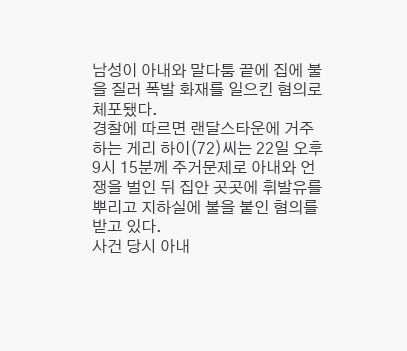남성이 아내와 말다툼 끝에 집에 불을 질러 폭발 화재를 일으킨 혐의로 체포됐다.
경찰에 따르면 랜달스타운에 거주하는 게리 하이(72)씨는 22일 오후 9시 15분께 주거문제로 아내와 언쟁을 벌인 뒤 집안 곳곳에 휘발유를 뿌리고 지하실에 불을 붙인 혐의를 받고 있다.
사건 당시 아내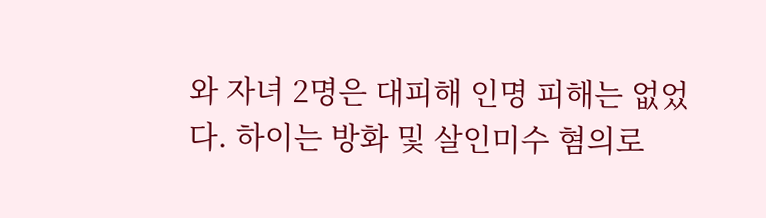와 자녀 2명은 대피해 인명 피해는 없었다. 하이는 방화 및 살인미수 혐의로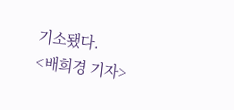기소됐다.
<배희경 기자>